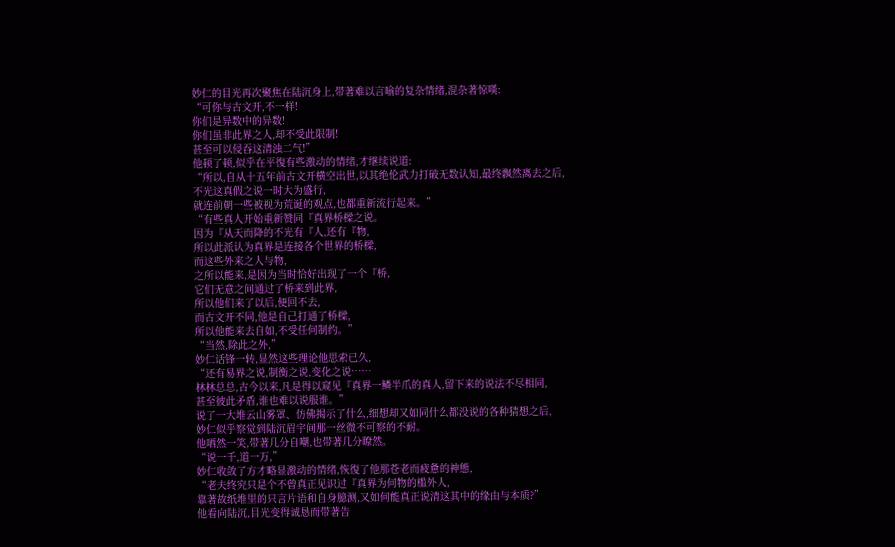妙仁的目光再次聚焦在陆沉身上,带著难以言喻的复杂情绪,混杂著惊嘆:
“可你与古文开,不一样!
你们是异数中的异数!
你们虽非此界之人,却不受此限制!
甚至可以侵吞这清浊二气!”
他顿了顿,似乎在平復有些激动的情绪,才继续说道:
“所以,自从十五年前古文开横空出世,以其绝伦武力打破无数认知,最终飘然离去之后,
不光这真假之说一时大为盛行,
就连前朝一些被视为荒诞的观点,也都重新流行起来。”
“有些真人开始重新赞同『真界桥樑之说。
因为『从天而降的不光有『人,还有『物,
所以此派认为真界是连接各个世界的桥樑,
而这些外来之人与物,
之所以能来,是因为当时恰好出现了一个『桥,
它们无意之间通过了桥来到此界,
所以他们来了以后,便回不去,
而古文开不同,他是自己打通了桥樑,
所以他能来去自如,不受任何制约。”
“当然,除此之外,”
妙仁话锋一转,显然这些理论他思索已久,
“还有易界之说,制衡之说,变化之说……
林林总总,古今以来,凡是得以窥见『真界一鳞半爪的真人,留下来的说法不尽相同,
甚至彼此矛盾,谁也难以说服谁。”
说了一大堆云山雾罩、仿佛揭示了什么,细想却又如同什么都没说的各种猜想之后,
妙仁似乎察觉到陆沉眉宇间那一丝微不可察的不耐。
他哂然一笑,带著几分自嘲,也带著几分瞭然。
“说一千,道一万,”
妙仁收敛了方才略显激动的情绪,恢復了他那苍老而疲惫的神態,
“老夫终究只是个不曾真正见识过『真界为何物的槛外人,
靠著故纸堆里的只言片语和自身臆测,又如何能真正说清这其中的缘由与本质?”
他看向陆沉,目光变得诚恳而带著告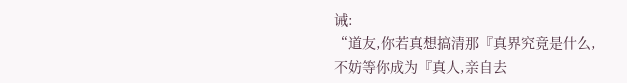诫:
“道友,你若真想搞清那『真界究竟是什么,
不妨等你成为『真人,亲自去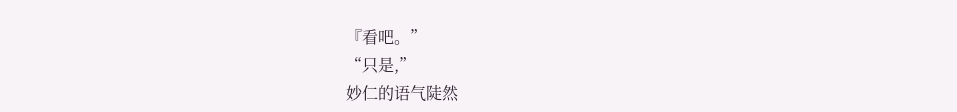『看吧。”
“只是,”
妙仁的语气陡然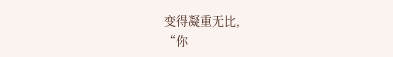变得凝重无比,
“你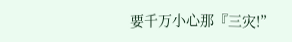要千万小心那『三灾!”